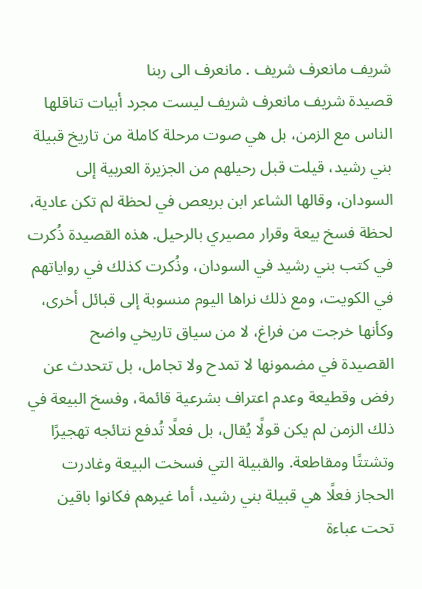شريف مانعرف شريف . مانعرف الى ربنا
قصيدة شريف مانعرف شريف ليست مجرد أبيات تناقلها الناس مع الزمن، بل هي صوت مرحلة كاملة من تاريخ قبيلة بني رشيد، قيلت قبل رحيلهم من الجزيرة العربية إلى السودان، وقالها الشاعر ابن بريعص في لحظة لم تكن عادية، لحظة فسخ بيعة وقرار مصيري بالرحيل. هذه القصيدة ذُكرت في كتب بني رشيد في السودان، وذُكرت كذلك في رواياتهم في الكويت، ومع ذلك نراها اليوم منسوبة إلى قبائل أخرى، وكأنها خرجت من فراغ، لا من سياق تاريخي واضح
القصيدة في مضمونها لا تمدح ولا تجامل، بل تتحدث عن رفض وقطيعة وعدم اعتراف بشرعية قائمة، وفسخ البيعة في ذلك الزمن لم يكن قولًا يُقال، بل فعلًا تُدفع نتائجه تهجيرًا وتشتتًا ومقاطعة. والقبيلة التي فسخت البيعة وغادرت الحجاز فعلًا هي قبيلة بني رشيد، أما غيرهم فكانوا باقين تحت عباءة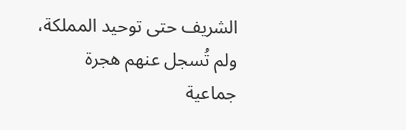الشريف حتى توحيد المملكة، ولم تُسجل عنهم هجرة جماعية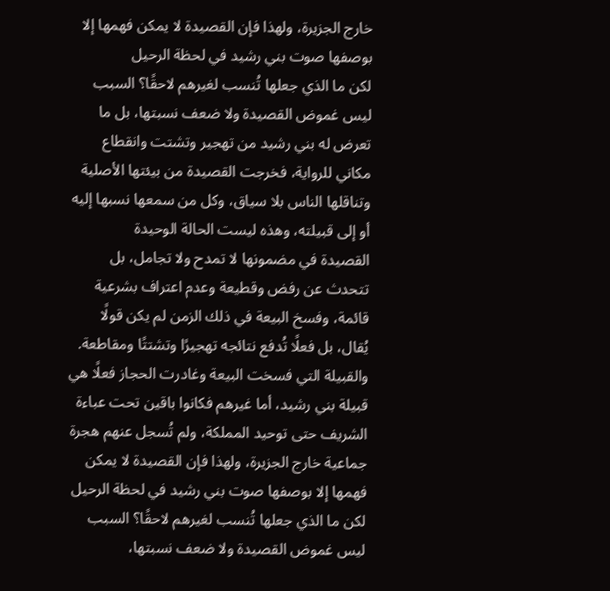خارج الجزيرة، ولهذا فإن القصيدة لا يمكن فهمها إلا بوصفها صوت بني رشيد في لحظة الرحيل
لكن ما الذي جعلها تُنسب لغيرهم لاحقًا؟ السبب ليس غموض القصيدة ولا ضعف نسبتها، بل ما تعرض له بني رشيد من تهجير وتشتت وانقطاع مكاني للرواية، فخرجت القصيدة من بيئتها الأصلية وتناقلها الناس بلا سياق، وكل من سمعها نسبها إليه أو إلى قبيلته، وهذه ليست الحالة الوحيدة
القصيدة في مضمونها لا تمدح ولا تجامل، بل تتحدث عن رفض وقطيعة وعدم اعتراف بشرعية قائمة، وفسخ البيعة في ذلك الزمن لم يكن قولًا يُقال، بل فعلًا تُدفع نتائجه تهجيرًا وتشتتًا ومقاطعة. والقبيلة التي فسخت البيعة وغادرت الحجاز فعلًا هي قبيلة بني رشيد، أما غيرهم فكانوا باقين تحت عباءة الشريف حتى توحيد المملكة، ولم تُسجل عنهم هجرة جماعية خارج الجزيرة، ولهذا فإن القصيدة لا يمكن فهمها إلا بوصفها صوت بني رشيد في لحظة الرحيل
لكن ما الذي جعلها تُنسب لغيرهم لاحقًا؟ السبب ليس غموض القصيدة ولا ضعف نسبتها،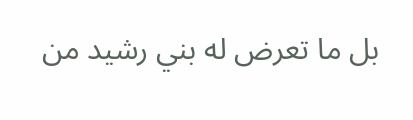بل ما تعرض له بني رشيد من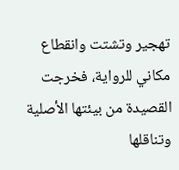تهجير وتشتت وانقطاع مكاني للرواية، فخرجت القصيدة من بيئتها الأصلية وتناقلها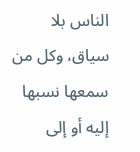الناس بلا سياق، وكل من سمعها نسبها إليه أو إلى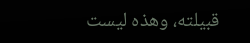قبيلته، وهذه ليست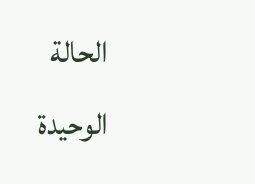الحالة الوحيدة